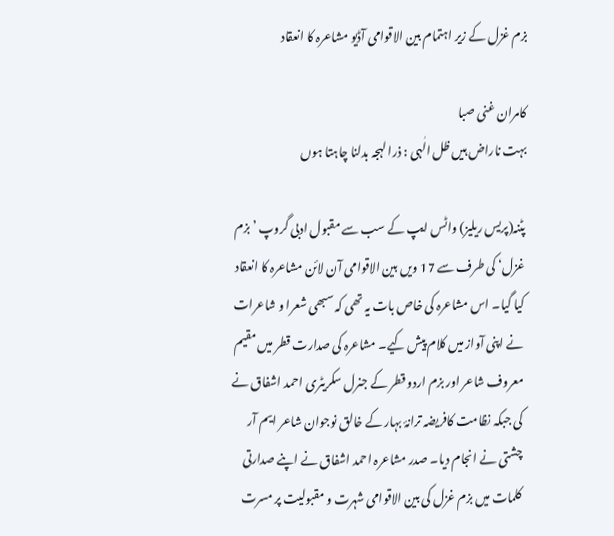بزم غزل کے زیر اہتمام بین الاقوامی آڈیو مشاعرہ کا انعقاد

کامران غنی صبا
بہت ناراض ہیں ظل الٰہی : ذرا لہجہ بدلنا چاہتا ہوں

پٹنہ(پریس ریلیز) واٹس ایپ کے سب سے مقبول ادبی گروپ ’بزم غزل‘ کی طرف سے 17 ویں بین الاقوامی آن لائن مشاعرہ کا انعقاد کیا گیا۔ اس مشاعرہ کی خاص بات یہ تھی کہ سبھی شعرا و شاعرات نے اپنی آواز میں کلام پیش کیے۔ مشاعرہ کی صدارت قطر میں مقیم معروف شاعر اور بزم اردو قطر کے جنرل سکریٹری احمد اشفاق نے کی جبکہ نظامت کافریضہ ترانۂ بہار کے خالق نوجوان شاعر ایم آر چشتی نے انجام دیا۔ صدر مشاعرہ احمد اشفاق نے اپنے صدارتی کلمات میں بزم غزل کی بین الاقوامی شہرت و مقبولیت پر مسرت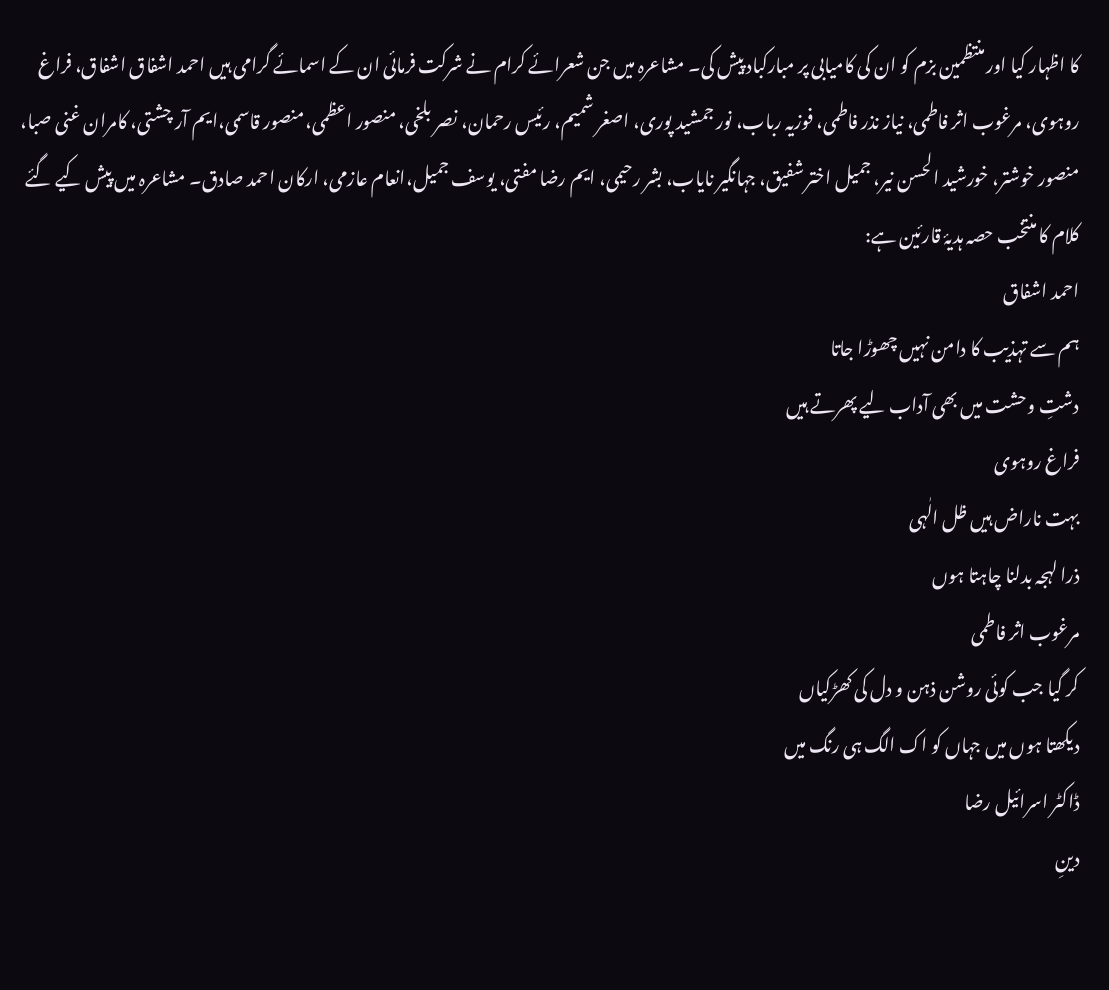کا اظہار کیا اور منتظمین بزم کو ان کی کامیابی پر مبارکباد پیش کی۔ مشاعرہ میں جن شعرائے کرام نے شرکت فرمائی ان کے اسمائے گرامی ہیں احمد اشفاق اشفاق، فراغ روہوی، مرغوب اثر فاطمی، نیاز نذر فاطمی، فوزیہ رباب، نور جمشید پوری، اصغر شمیم، رئیس رحمان، نصر بلخی، منصور اعظمی، منصور قاسمی،ایم آر چشتی، کامران غنی صبا، منصور خوشتر، خورشید الحسن نیر، جمیل اختر شفیق، جہانگیر نایاب، بشر رحیمی، ایم رضا مفتی، یوسف جمیل،انعام عازمی، ارکان احمد صادق۔ مشاعرہ میں پیش کیے گئے کلام کا منتخب حصہ ہدیۂ قارئین ہے:
احمد اشفاق
ہم سے تہذیب کا دامن نہیں چھوڑا جاتا
دشتِ وحشت میں بھی آداب لیے پھرتے ہیں
فراغ روہوی
بہت ناراض ہیں ظل الٰہی
ذرا لہجہ بدلنا چاہتا ہوں
مرغوب اثر فاطمی
کر گیا جب کوئی روشن ذہن و دل کی کھڑکیاں
دیکھتا ہوں میں جہاں کو اک الگ ہی رنگ میں
ڈاکٹر اسرائیل رضا
دینِ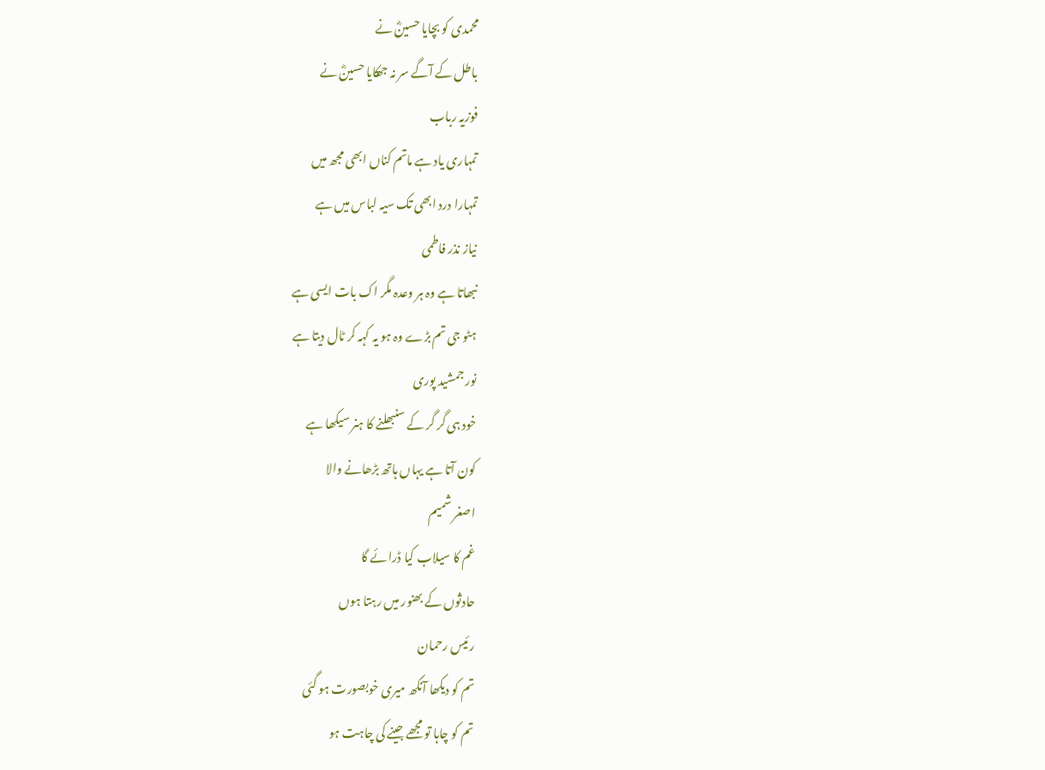محمدی کو بچایا حسینؓ نے
باطل کے آگے سر نہ جھکایا حسینؓ نے
فوزیہ رباب
تمہاری یاد ہے ماتم کناں ابھی مجھ میں
تمہارا درد ابھی تک سیہ لباس میں ہے
نیاز نذر فاطمی
نبھاتا ہے وہ ہر وعدہ مگر اک بات ایسی ہے
ہٹو جی تم بڑے وہ ہو یہ کہہ کر ٹال دیتا ہے
نور جمشید پوری
خود ہی گر گر کے سنبھلنے کا ہنر سیکھا ہے
کون آتا ہے یہاں ہاتھ بڑھانے والا
اصغر شمیم
غم کا سیلاب کیا ڈرائے گا
حادثوں کے بھنور میں رہتا ہوں
رئیس رحمان
تم کو دیکھا آنکھ میری خوبصورت ہو گئی
تم کو چاہا تو مجھے جینے کی چاہت ہو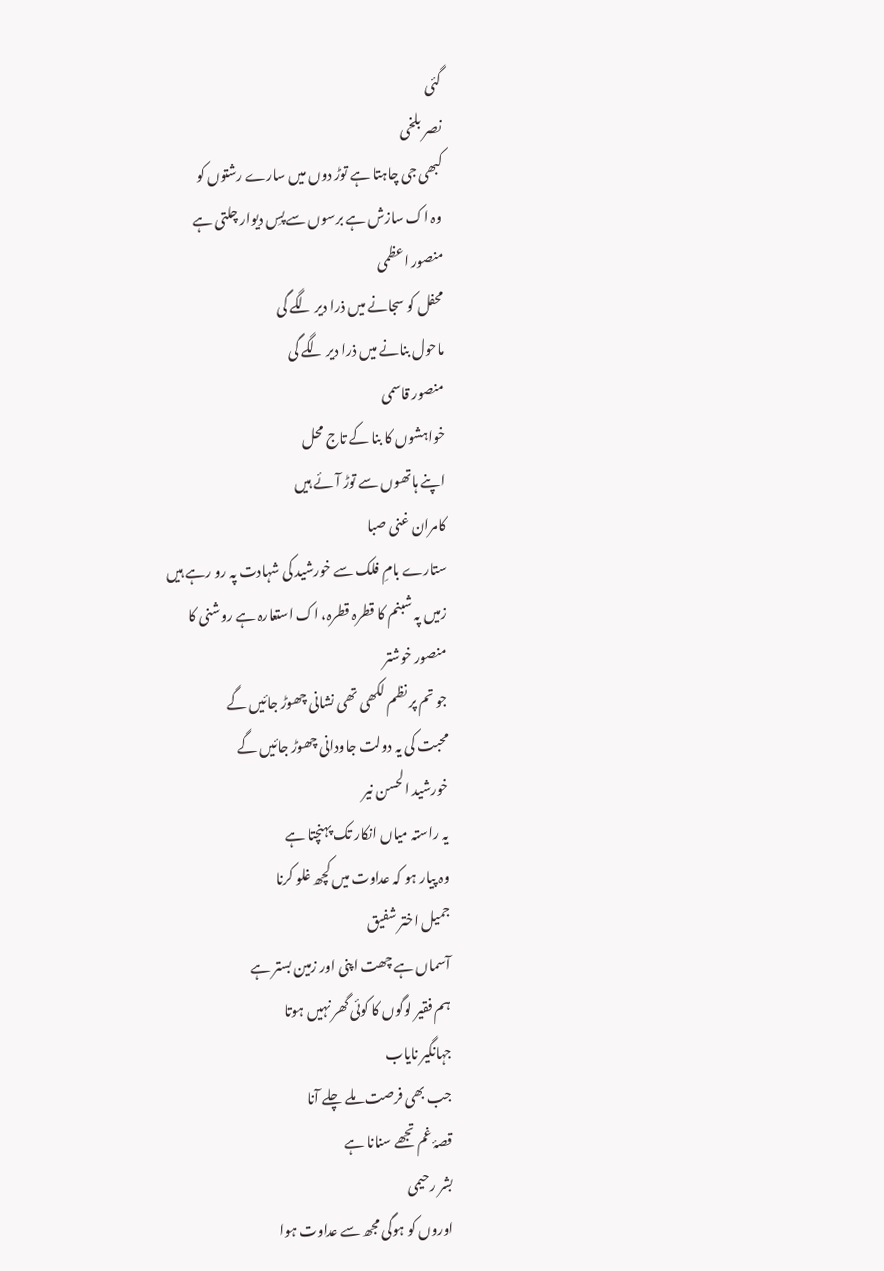گئی
نصر بلخی
کبھی جی چاہتا ہے توڑ دوں میں سارے رشتوں کو
وہ اک سازش ہے برسوں سے پسِ دیوار چلتی ہے
منصور اعظمی
محفل کو سجانے میں ذرا دیر لگے گی
ماحول بنانے میں ذرا دیر لگے گی
منصور قاسمی
خواہشوں کا بنا کے تاج محل
اپنے ہاتھوں سے توڑ آئے ہیں
کامران غنی صبا
ستارے بامِ فلک سے خورشید کی شہادت پہ رو رہے ہیں
زمیں پہ شبنم کا قطرہ قطرہ، اک استعارہ ہے روشنی کا
منصور خوشتر
جو تم پر نظم لکھی تھی نشانی چھوڑ جائیں گے
محبت کی یہ دولت جاودانی چھوڑ جائیں گے
خورشید الحسن نیر
یہ راستہ میاں انکار تک پہنچتا ہے
وہ پیار ہو کہ عداوت میں کچھ غلو کرنا
جمیل اختر شفیق
آسماں ہے چھت اپنی اور زمین بستر ہے
ہم فقیر لوگوں کا کوئی گھر نہیں ہوتا
جہانگیر نایاب
جب بھی فرصت ملے چلے آنا
قصۂ غم تجھے سنانا ہے
بشر رحیمی
اوروں کو ہوگی مجھ سے عداوت ہوا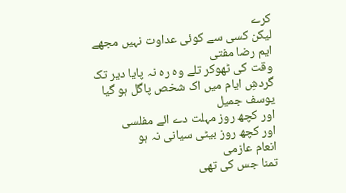کرے
لیکن کسی سے کوئی عداوت نہیں مجھے
ایم رضا مفتی
وقت کی ٹھوکر تلے وہ رہ نہ پایا دیر تک
گردشِ ایام میں اک شخص پاگل ہو گیا
یوسف جمیل
اور کچھ روز مہلت دے ائے مفلسی
اور کچھ روز بیٹی سیانی نہ ہو
انعام عازمی
تمنا جس کی تھی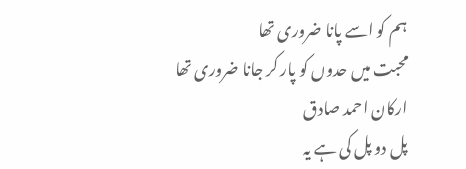ہم کو اسے پانا ضروری تھا
محبت میں حدوں کو پار کر جانا ضروری تھا
ارکان احمد صادق
پل دو پل کی ہے یہ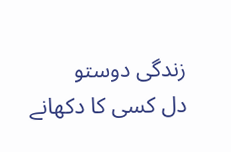زندگی دوستو
دل کسی کا دکھانے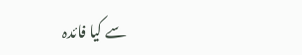سے کیا فائدہ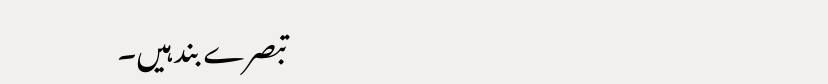تبصرے بند ہیں۔